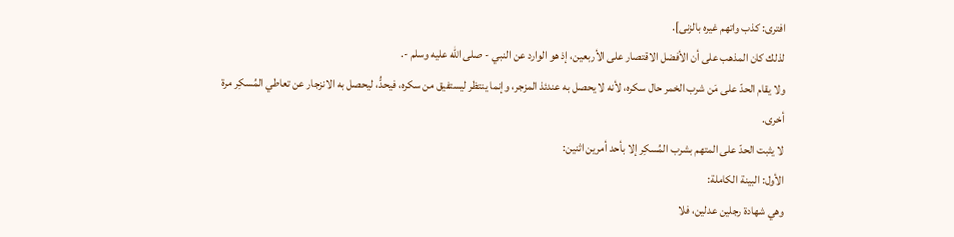افترى: كذب واتهم غيره بالزنى].
لذلك كان المذهب على أن الأفضل الاقتصار على الأربعين، إذ هو الوارد عن النبي - صلى الله عليه وسلم -.
ولا يقام الحدّ على مَن شرب الخمر حال سكره، لأنه لا يحصل به عندئذ المزجر، وإنما ينتظر ليستفيق من سكره، فيحدُّ، ليحصل به الانزجار عن تعاطي المُسكِر مرة أخرى.
لا يثبت الحدّ على المتهم بشرب المُسكِر إلا بأحد أمرين اثنين:
الأول: البينة الكاملة:
وهي شهادة رجلين عدلين، فلا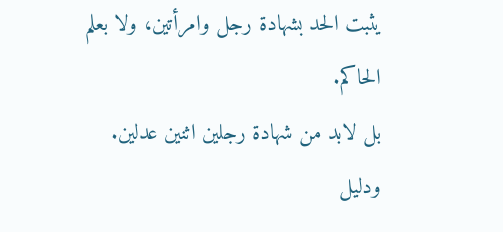يثبت الحد بشهادة رجل وامرأتين، ولا بعلم الحاكم.
بل لابد من شهادة رجلين اثنين عدلين.
ودليل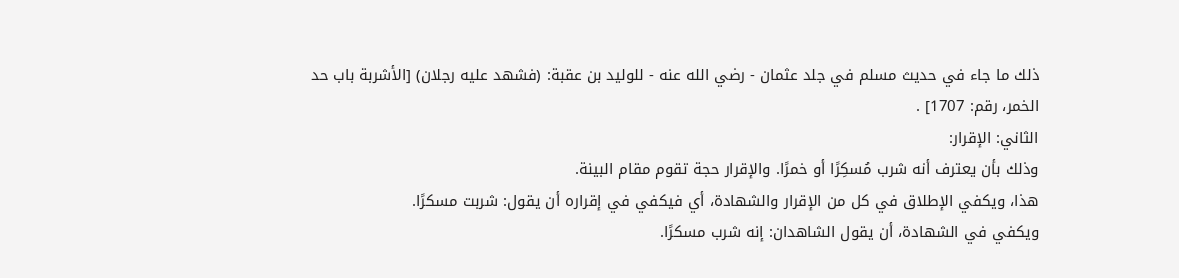ذلك ما جاء في حديث مسلم في جلد عثمان - رضي الله عنه - للوليد بن عقبة: (فشهد عليه رجلان) [الأشربة باب حد الخمر، رقم: 1707] .
الثاني: الإقرار:
وذلك بأن يعترف أنه شرب مُسكِرًا أو خمرًا. والإقرار حجة تقوم مقام البينة.
هذا، ويكفي الإطلاق في كل من الإقرار والشهادة، أي فيكفي في إقراره أن يقول: شربت مسكرًا.
ويكفي في الشهادة، أن يقول الشاهدان: إنه شرب مسكرًا.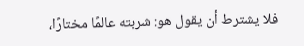فلا يشترط أن يقول هو: شربته عالمًا مختارًا،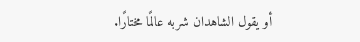أو يقول الشاهدان شربه عالمًا مختارًا.